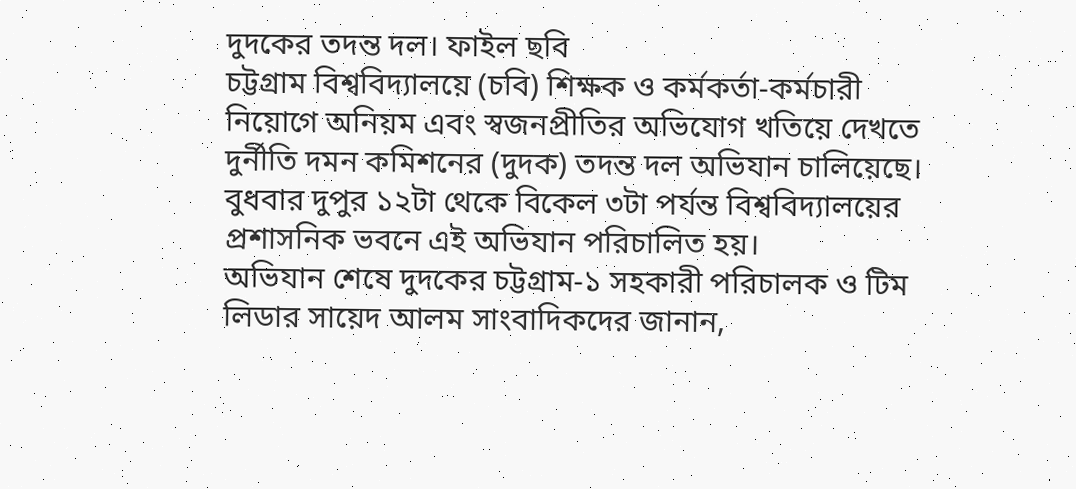দুদকের তদন্ত দল। ফাইল ছবি
চট্টগ্রাম বিশ্ববিদ্যালয়ে (চবি) শিক্ষক ও কর্মকর্তা-কর্মচারী নিয়োগে অনিয়ম এবং স্বজনপ্রীতির অভিযোগ খতিয়ে দেখতে দুর্নীতি দমন কমিশনের (দুদক) তদন্ত দল অভিযান চালিয়েছে।
বুধবার দুপুর ১২টা থেকে বিকেল ৩টা পর্যন্ত বিশ্ববিদ্যালয়ের প্রশাসনিক ভবনে এই অভিযান পরিচালিত হয়।
অভিযান শেষে দুদকের চট্টগ্রাম-১ সহকারী পরিচালক ও টিম লিডার সায়েদ আলম সাংবাদিকদের জানান,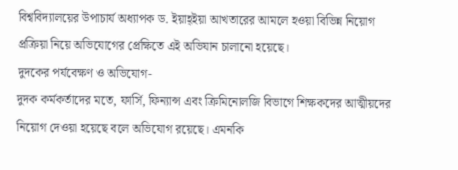বিশ্ববিদ্যালয়ের উপাচার্য অধ্যাপক ড. ইয়াহ্ইয়া আখতারের আমলে হওয়া বিভিন্ন নিয়োগ প্রক্রিয়া নিয়ে অভিযোগের প্রেক্ষিতে এই অভিযান চালানো হয়েছে।
দুদকের পর্যবেক্ষণ ও অভিযোগ-
দুদক কর্মকর্তাদের মতে, ফার্সি, ফিন্যান্স এবং ক্রিমিনোলজি বিভাগে শিক্ষকদের আত্মীয়দের নিয়োগ দেওয়া হয়েছে বলে অভিযোগ রয়েছে। এমনকি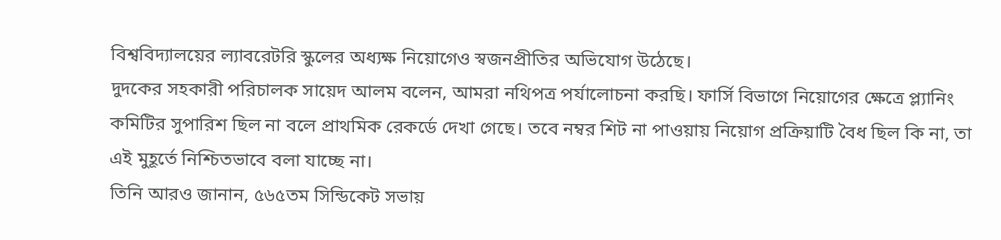বিশ্ববিদ্যালয়ের ল্যাবরেটরি স্কুলের অধ্যক্ষ নিয়োগেও স্বজনপ্রীতির অভিযোগ উঠেছে।
দুদকের সহকারী পরিচালক সায়েদ আলম বলেন, আমরা নথিপত্র পর্যালোচনা করছি। ফার্সি বিভাগে নিয়োগের ক্ষেত্রে প্ল্যানিং কমিটির সুপারিশ ছিল না বলে প্রাথমিক রেকর্ডে দেখা গেছে। তবে নম্বর শিট না পাওয়ায় নিয়োগ প্রক্রিয়াটি বৈধ ছিল কি না, তা এই মুহূর্তে নিশ্চিতভাবে বলা যাচ্ছে না।
তিনি আরও জানান, ৫৬৫তম সিন্ডিকেট সভায়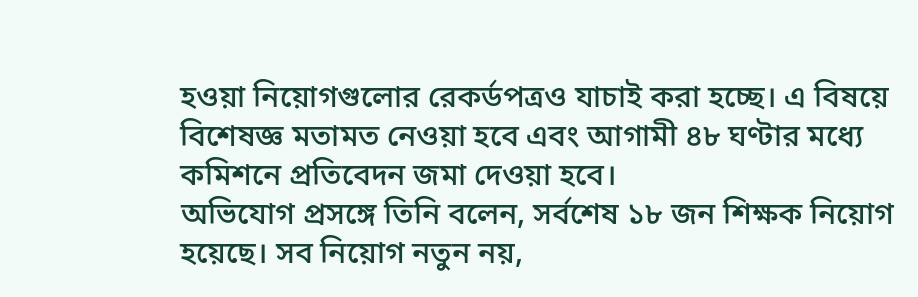হওয়া নিয়োগগুলোর রেকর্ডপত্রও যাচাই করা হচ্ছে। এ বিষয়ে বিশেষজ্ঞ মতামত নেওয়া হবে এবং আগামী ৪৮ ঘণ্টার মধ্যে কমিশনে প্রতিবেদন জমা দেওয়া হবে।
অভিযোগ প্রসঙ্গে তিনি বলেন, সর্বশেষ ১৮ জন শিক্ষক নিয়োগ হয়েছে। সব নিয়োগ নতুন নয়,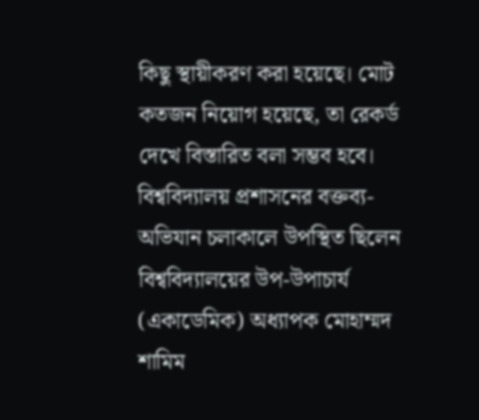কিছু স্থায়ীকরণ করা হয়েছে। মোট কতজন নিয়োগ হয়েছে, তা রেকর্ড দেখে বিস্তারিত বলা সম্ভব হবে।
বিশ্ববিদ্যালয় প্রশাসনের বক্তব্য-
অভিযান চলাকালে উপস্থিত ছিলেন বিশ্ববিদ্যালয়ের উপ-উপাচার্য (একাডেমিক) অধ্যাপক মোহাম্মদ শামিম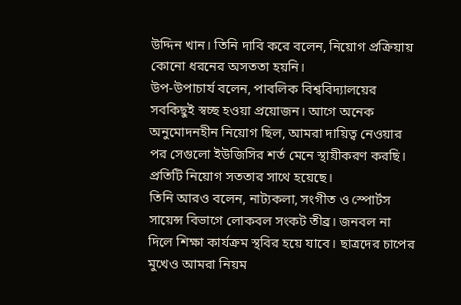উদ্দিন খান। তিনি দাবি করে বলেন, নিয়োগ প্রক্রিয়ায় কোনো ধরনের অসততা হয়নি।
উপ-উপাচার্য বলেন, পাবলিক বিশ্ববিদ্যালয়ের সবকিছুই স্বচ্ছ হওয়া প্রয়োজন। আগে অনেক অনুমোদনহীন নিয়োগ ছিল, আমরা দায়িত্ব নেওয়ার পর সেগুলো ইউজিসির শর্ত মেনে স্থায়ীকরণ করছি। প্রতিটি নিয়োগ সততার সাথে হয়েছে।
তিনি আরও বলেন, নাট্যকলা, সংগীত ও স্পোর্টস সায়েন্স বিভাগে লোকবল সংকট তীব্র। জনবল না দিলে শিক্ষা কার্যক্রম স্থবির হয়ে যাবে। ছাত্রদের চাপের মুখেও আমরা নিয়ম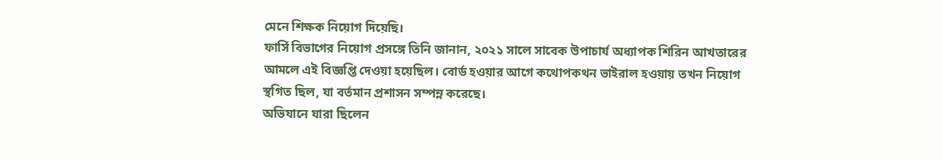মেনে শিক্ষক নিয়োগ দিয়েছি।
ফার্সি বিভাগের নিয়োগ প্রসঙ্গে তিনি জানান, ২০২১ সালে সাবেক উপাচার্য অধ্যাপক শিরিন আখতারের আমলে এই বিজ্ঞপ্তি দেওয়া হয়েছিল। বোর্ড হওয়ার আগে কথোপকথন ভাইরাল হওয়ায় তখন নিয়োগ স্থগিত ছিল, যা বর্তমান প্রশাসন সম্পন্ন করেছে।
অভিযানে যারা ছিলেন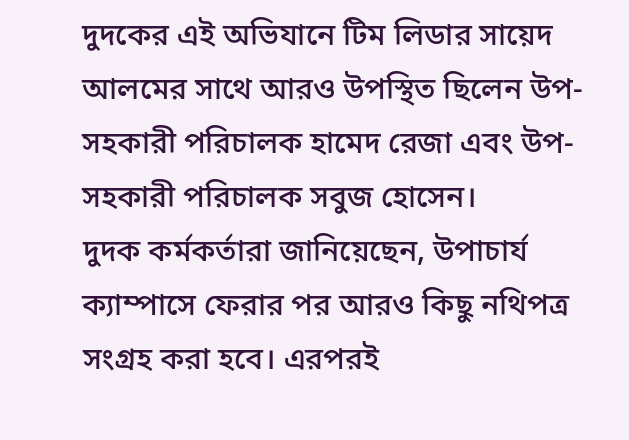দুদকের এই অভিযানে টিম লিডার সায়েদ আলমের সাথে আরও উপস্থিত ছিলেন উপ-সহকারী পরিচালক হামেদ রেজা এবং উপ-সহকারী পরিচালক সবুজ হোসেন।
দুদক কর্মকর্তারা জানিয়েছেন, উপাচার্য ক্যাম্পাসে ফেরার পর আরও কিছু নথিপত্র সংগ্রহ করা হবে। এরপরই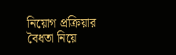নিয়োগ প্রক্রিয়ার বৈধতা নিয়ে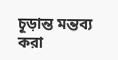চূড়ান্ত মন্তব্য করা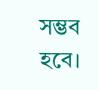সম্ভব হবে।